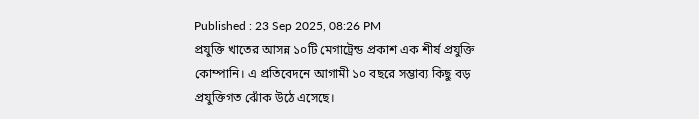Published : 23 Sep 2025, 08:26 PM
প্রযুক্তি খাতের আসন্ন ১০টি মেগাট্রেন্ড প্রকাশ এক শীর্ষ প্রযুক্তি কোম্পানি। এ প্রতিবেদনে আগামী ১০ বছরে সম্ভাব্য কিছু বড় প্রযুক্তিগত ঝোঁক উঠে এসেছে।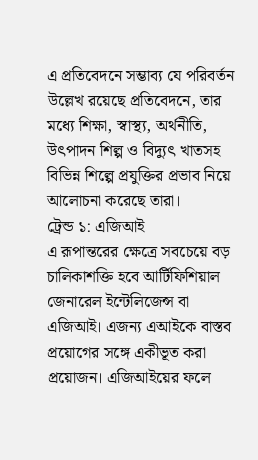এ প্রতিবেদনে সম্ভাব্য যে পরিবর্তন উল্লেখ রয়েছে প্রতিবেদনে, তার মধ্যে শিক্ষা, স্বাস্থ্য, অর্থনীতি, উৎপাদন শিল্প ও বিদ্যুৎ খাতসহ বিভিন্ন শিল্পে প্রযুক্তির প্রভাব নিয়ে আলোচনা করেছে তারা।
ট্রেন্ড ১: এজিআই
এ রূপান্তরের ক্ষেত্রে সবচেয়ে বড় চালিকাশক্তি হবে আর্টিফিশিয়াল জেনারেল ইন্টেলিজেন্স বা এজিআই। এজন্য এআইকে বাস্তব প্রয়োগের সঙ্গে একীভূত করা প্রয়োজন। এজিআইয়ের ফলে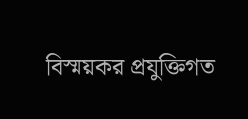বিস্ময়কর প্রযুক্তিগত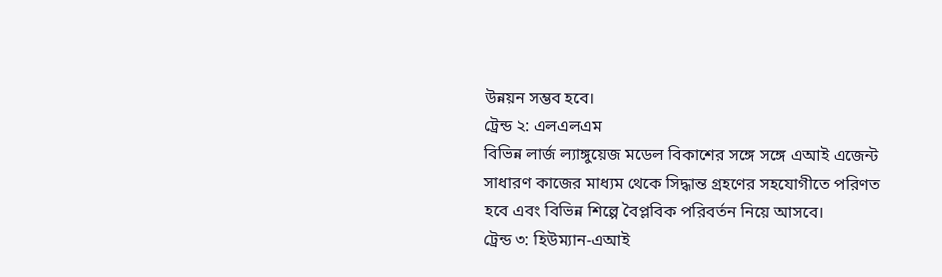উন্নয়ন সম্ভব হবে।
ট্রেন্ড ২: এলএলএম
বিভিন্ন লার্জ ল্যাঙ্গুয়েজ মডেল বিকাশের সঙ্গে সঙ্গে এআই এজেন্ট সাধারণ কাজের মাধ্যম থেকে সিদ্ধান্ত গ্রহণের সহযোগীতে পরিণত হবে এবং বিভিন্ন শিল্পে বৈপ্লবিক পরিবর্তন নিয়ে আসবে।
ট্রেন্ড ৩: হিউম্যান-এআই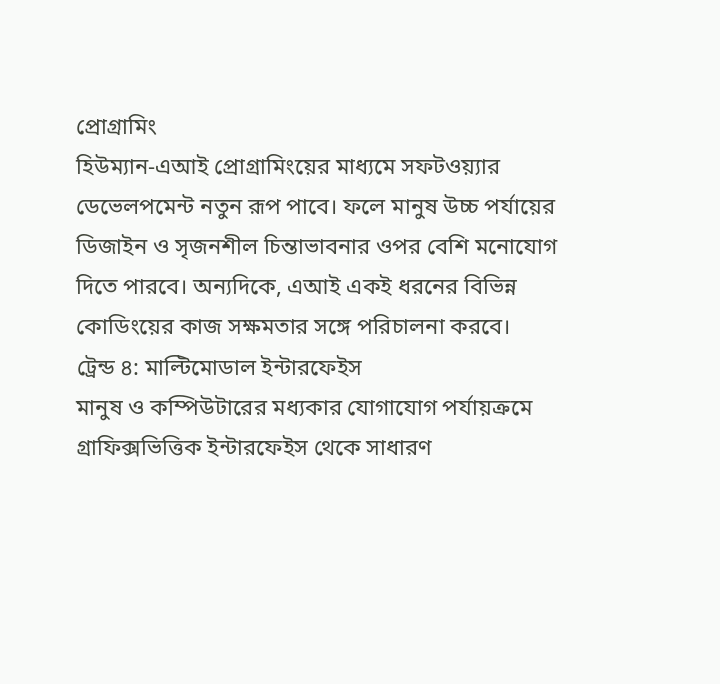প্রোগ্রামিং
হিউম্যান-এআই প্রোগ্রামিংয়ের মাধ্যমে সফটওয়্যার ডেভেলপমেন্ট নতুন রূপ পাবে। ফলে মানুষ উচ্চ পর্যায়ের ডিজাইন ও সৃজনশীল চিন্তাভাবনার ওপর বেশি মনোযোগ দিতে পারবে। অন্যদিকে, এআই একই ধরনের বিভিন্ন কোডিংয়ের কাজ সক্ষমতার সঙ্গে পরিচালনা করবে।
ট্রেন্ড ৪: মাল্টিমোডাল ইন্টারফেইস
মানুষ ও কম্পিউটারের মধ্যকার যোগাযোগ পর্যায়ক্রমে গ্রাফিক্সভিত্তিক ইন্টারফেইস থেকে সাধারণ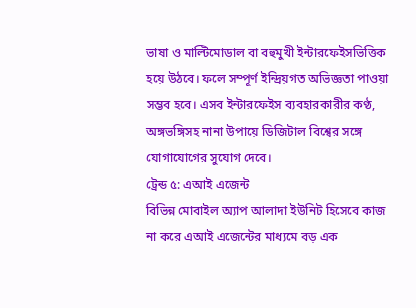ভাষা ও মাল্টিমোডাল বা বহুমুখী ইন্টারফেইসভিত্তিক হয়ে উঠবে। ফলে সম্পূর্ণ ইন্দ্রিয়গত অভিজ্ঞতা পাওয়া সম্ভব হবে। এসব ইন্টারফেইস ব্যবহারকারীর কণ্ঠ, অঙ্গভঙ্গিসহ নানা উপায়ে ডিজিটাল বিশ্বের সঙ্গে যোগাযোগের সুযোগ দেবে।
ট্রেন্ড ৫: এআই এজেন্ট
বিভিন্ন মোবাইল অ্যাপ আলাদা ইউনিট হিসেবে কাজ না করে এআই এজেন্টের মাধ্যমে বড় এক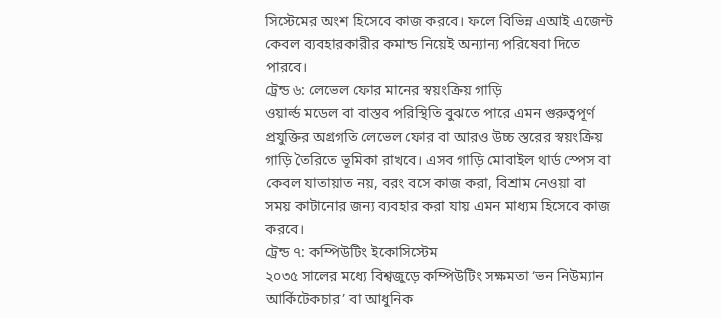সিস্টেমের অংশ হিসেবে কাজ করবে। ফলে বিভিন্ন এআই এজেন্ট কেবল ব্যবহারকারীর কমান্ড নিয়েই অন্যান্য পরিষেবা দিতে পারবে।
ট্রেন্ড ৬: লেভেল ফোর মানের স্বয়ংক্রিয় গাড়ি
ওয়ার্ল্ড মডেল বা বাস্তব পরিস্থিতি বুঝতে পারে এমন গুরুত্বপূর্ণ প্রযুক্তির অগ্রগতি লেভেল ফোর বা আরও উচ্চ স্তরের স্বয়ংক্রিয় গাড়ি তৈরিতে ভূমিকা রাখবে। এসব গাড়ি মোবাইল থার্ড স্পেস বা কেবল যাতায়াত নয়, বরং বসে কাজ করা, বিশ্রাম নেওয়া বা সময় কাটানোর জন্য ব্যবহার করা যায় এমন মাধ্যম হিসেবে কাজ করবে।
ট্রেন্ড ৭: কম্পিউটিং ইকোসিস্টেম
২০৩৫ সালের মধ্যে বিশ্বজুড়ে কম্পিউটিং সক্ষমতা ‘ভন নিউম্যান আর্কিটেকচার’ বা আধুনিক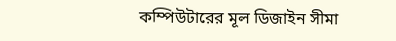কম্পিউটারের মূল ডিজাইন সীমা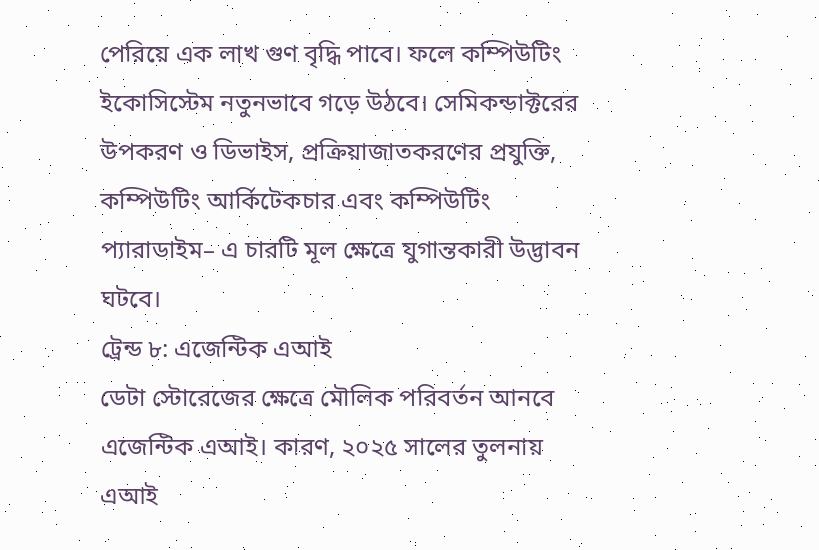পেরিয়ে এক লাখ গুণ বৃদ্ধি পাবে। ফলে কম্পিউটিং ইকোসিস্টেম নতুনভাবে গড়ে উঠবে। সেমিকন্ডাক্টরের উপকরণ ও ডিভাইস, প্রক্রিয়াজাতকরণের প্রযুক্তি, কম্পিউটিং আর্কিটেকচার এবং কম্পিউটিং প্যারাডাইম– এ চারটি মূল ক্ষেত্রে যুগান্তকারী উদ্ভাবন ঘটবে।
ট্রেন্ড ৮: এজেন্টিক এআই
ডেটা স্টোরেজের ক্ষেত্রে মৌলিক পরিবর্তন আনবে এজেন্টিক এআই। কারণ, ২০২৫ সালের তুলনায় এআই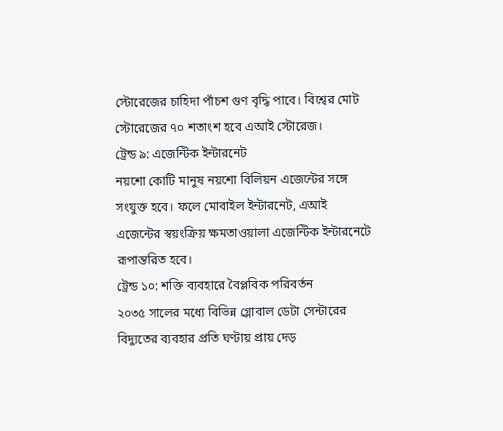স্টোরেজের চাহিদা পাঁচশ গুণ বৃদ্ধি পাবে। বিশ্বের মোট স্টোরেজের ৭০ শতাংশ হবে এআই স্টোরেজ।
ট্রেন্ড ৯: এজেন্টিক ইন্টারনেট
নয়শো কোটি মানুষ নয়শো বিলিয়ন এজেন্টের সঙ্গে সংযুক্ত হবে। ফলে মোবাইল ইন্টারনেট, এআই এজেন্টের স্বয়ংক্রিয় ক্ষমতাওয়ালা এজেন্টিক ইন্টারনেটে রূপান্তরিত হবে।
ট্রেন্ড ১০: শক্তি ব্যবহারে বৈপ্লবিক পরিবর্তন
২০৩৫ সালের মধ্যে বিভিন্ন গ্লোবাল ডেটা সেন্টারের বিদ্যুতের ব্যবহার প্রতি ঘণ্টায় প্রায় দেড়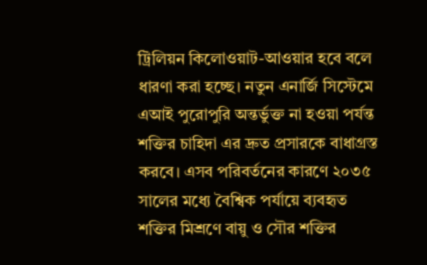ট্রিলিয়ন কিলোওয়াট-আওয়ার হবে বলে ধারণা করা হচ্ছে। নতুন এনার্জি সিস্টেমে এআই পুরোপুরি অন্তর্ভুক্ত না হওয়া পর্যন্ত শক্তির চাহিদা এর দ্রুত প্রসারকে বাধাগ্রস্ত করবে। এসব পরিবর্তনের কারণে ২০৩৫ সালের মধ্যে বৈশ্বিক পর্যায়ে ব্যবহৃত শক্তির মিশ্রণে বায়ু ও সৌর শক্তির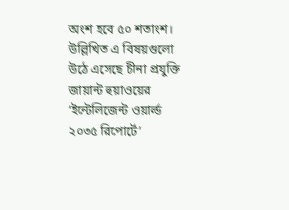অংশ হবে ৫০ শতাংশ।
উল্লিখিত এ বিষয়গুলো উঠে এসেছে চীনা প্রযুক্তি জায়ান্ট হুয়াওয়ের ‘ইন্টেলিজেন্ট ওয়ার্ল্ড ২০৩৫ রিপোর্টে’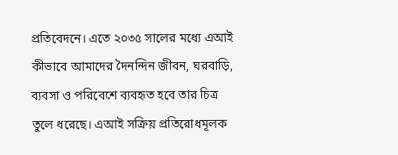প্রতিবেদনে। এতে ২০৩৫ সালের মধ্যে এআই কীভাবে আমাদের দৈনন্দিন জীবন, ঘরবাড়ি, ব্যবসা ও পরিবেশে ব্যবহৃত হবে তার চিত্র তুলে ধরেছে। এআই সক্রিয় প্রতিরোধমূলক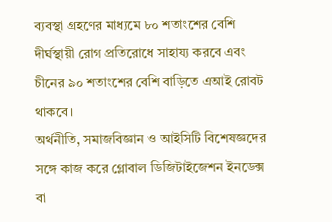ব্যবস্থা গ্রহণের মাধ্যমে ৮০ শতাংশের বেশি দীর্ঘস্থায়ী রোগ প্রতিরোধে সাহায্য করবে এবং চীনের ৯০ শতাংশের বেশি বাড়িতে এআই রোবট থাকবে।
অর্থনীতি, সমাজবিজ্ঞান ও আইসিটি বিশেষজ্ঞদের সঙ্গে কাজ করে গ্লোবাল ডিজিটাইজেশন ইনডেক্স বা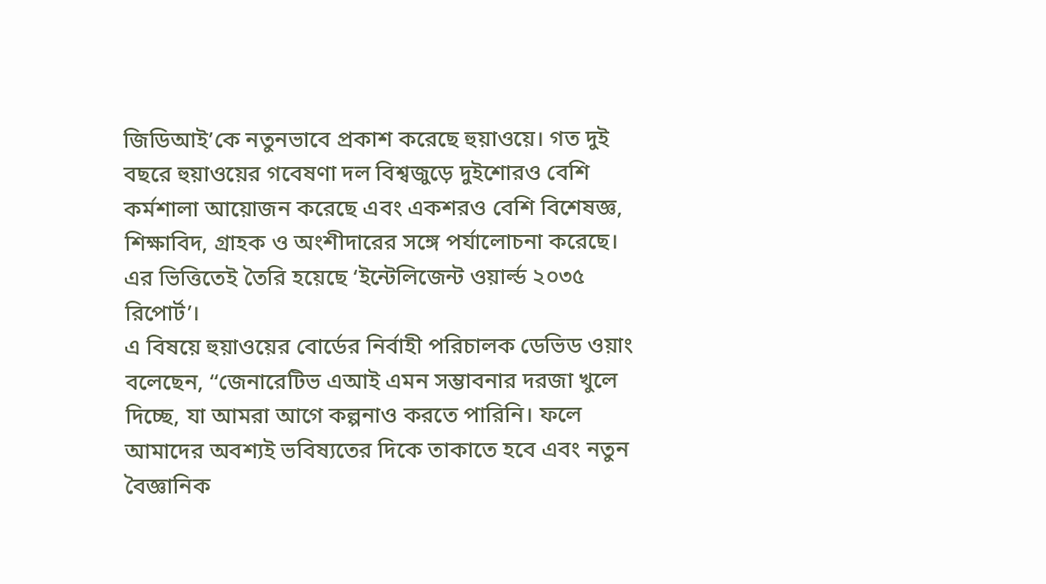জিডিআই’কে নতুনভাবে প্রকাশ করেছে হুয়াওয়ে। গত দুই বছরে হুয়াওয়ের গবেষণা দল বিশ্বজুড়ে দুইশোরও বেশি কর্মশালা আয়োজন করেছে এবং একশরও বেশি বিশেষজ্ঞ, শিক্ষাবিদ, গ্রাহক ও অংশীদারের সঙ্গে পর্যালোচনা করেছে। এর ভিত্তিতেই তৈরি হয়েছে ‘ইন্টেলিজেন্ট ওয়ার্ল্ড ২০৩৫ রিপোর্ট’।
এ বিষয়ে হুয়াওয়ের বোর্ডের নির্বাহী পরিচালক ডেভিড ওয়াং বলেছেন, “জেনারেটিভ এআই এমন সম্ভাবনার দরজা খুলে দিচ্ছে, যা আমরা আগে কল্পনাও করতে পারিনি। ফলে আমাদের অবশ্যই ভবিষ্যতের দিকে তাকাতে হবে এবং নতুন বৈজ্ঞানিক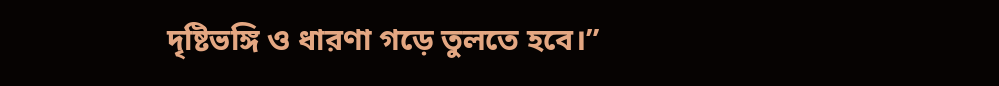দৃষ্টিভঙ্গি ও ধারণা গড়ে তুলতে হবে।”